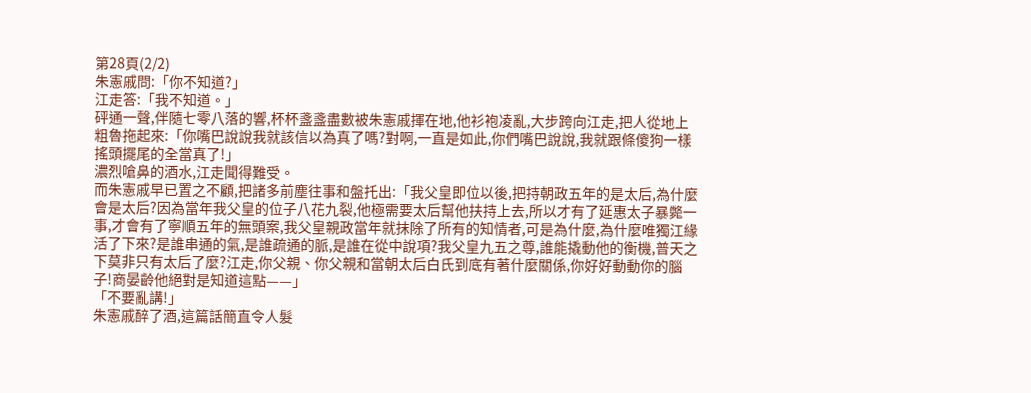第28頁(2/2)
朱憲戚問:「你不知道?」
江走答:「我不知道。」
砰通一聲,伴隨七零八落的響,杯杯盞盞盡數被朱憲戚揮在地,他衫袍凌亂,大步跨向江走,把人從地上粗魯拖起來:「你嘴巴說說我就該信以為真了嗎?對啊,一直是如此,你們嘴巴說說,我就跟條傻狗一樣搖頭擺尾的全當真了!」
濃烈嗆鼻的酒水,江走聞得難受。
而朱憲戚早已置之不顧,把諸多前塵往事和盤托出:「我父皇即位以後,把持朝政五年的是太后,為什麼會是太后?因為當年我父皇的位子八花九裂,他極需要太后幫他扶持上去,所以才有了延惠太子暴斃一事,才會有了寧順五年的無頭案,我父皇親政當年就抹除了所有的知情者,可是為什麼,為什麼唯獨江緣活了下來?是誰串通的氣,是誰疏通的脈,是誰在從中說項?我父皇九五之尊,誰能撬動他的衡機,普天之下莫非只有太后了麼?江走,你父親、你父親和當朝太后白氏到底有著什麼關係,你好好動動你的腦子!商晏齡他絕對是知道這點——」
「不要亂講!」
朱憲戚醉了酒,這篇話簡直令人髮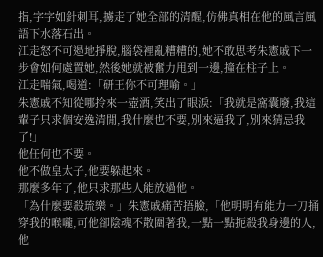指,字字如針刺耳,擄走了她全部的清醒,仿佛真相在他的風言風語下水落石出。
江走怒不可遏地掙脫,腦袋裡亂糟糟的,她不敢思考朱憲戚下一步會如何處置她,然後她就被奮力甩到一邊,撞在柱子上。
江走喘氣,喝道:「研王你不可理喻。」
朱憲戚不知從哪拎來一壺酒,笑出了眼淚:「我就是窩囊廢,我這輩子只求個安逸清閒,我什麼也不要,別來逼我了,別來猜忌我了!」
他任何也不要。
他不做皇太子,他要躲起來。
那麼多年了,他只求那些人能放過他。
「為什麼要殺琉樂。」朱憲戚痛苦捂臉,「他明明有能力一刀捅穿我的喉嚨,可他卻陰魂不散圍著我,一點一點扼殺我身邊的人,他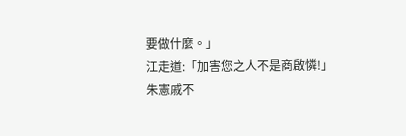要做什麼。」
江走道:「加害您之人不是商啟憐!」
朱憲戚不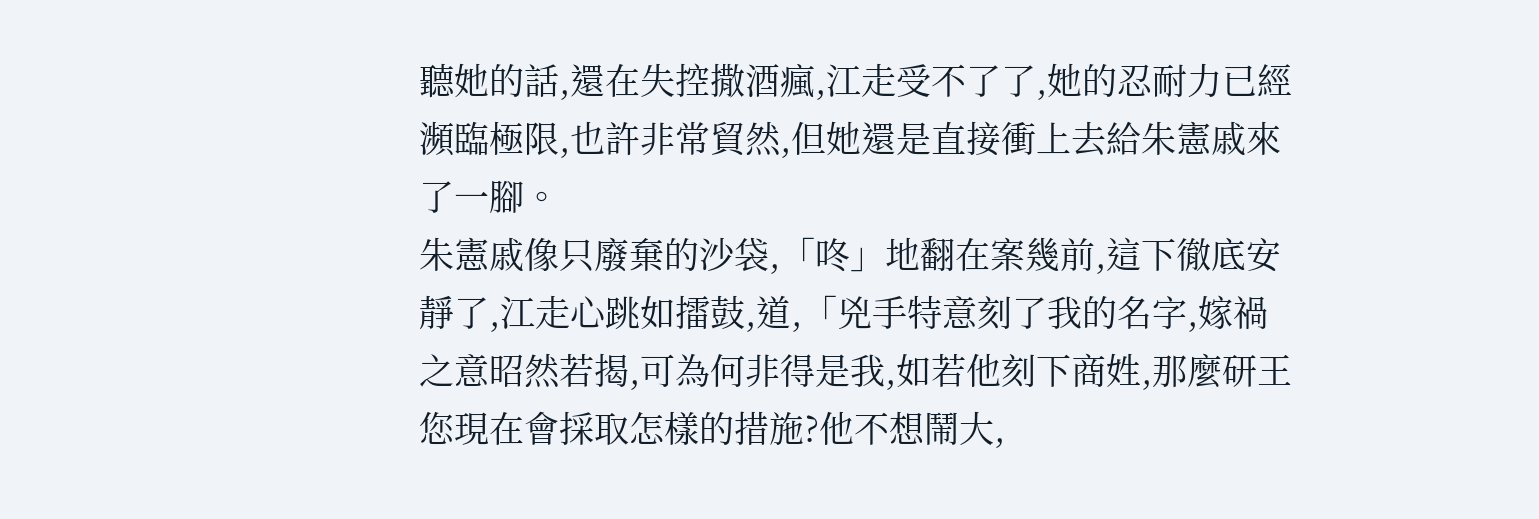聽她的話,還在失控撒酒瘋,江走受不了了,她的忍耐力已經瀕臨極限,也許非常貿然,但她還是直接衝上去給朱憲戚來了一腳。
朱憲戚像只廢棄的沙袋,「咚」地翻在案幾前,這下徹底安靜了,江走心跳如擂鼓,道,「兇手特意刻了我的名字,嫁禍之意昭然若揭,可為何非得是我,如若他刻下商姓,那麼研王您現在會採取怎樣的措施?他不想鬧大,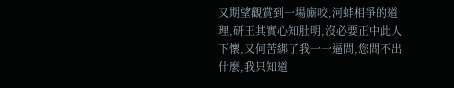又期望觀賞到一場廝咬,河蚌相爭的道理,研王其實心知肚明,沒必要正中此人下懷,又何苦綁了我一一逼問,您問不出什麼,我只知道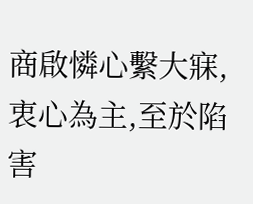商啟憐心繫大寐,衷心為主,至於陷害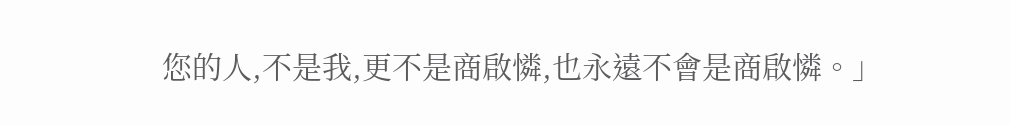您的人,不是我,更不是商啟憐,也永遠不會是商啟憐。」